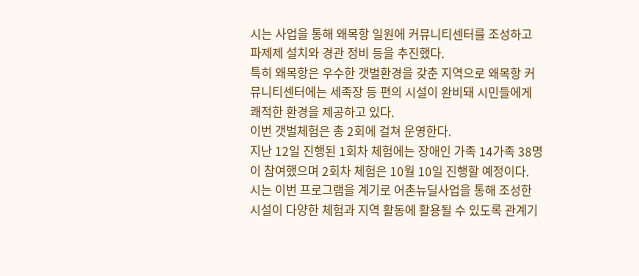시는 사업을 통해 왜목항 일원에 커뮤니티센터를 조성하고 파제제 설치와 경관 정비 등을 추진했다.
특히 왜목항은 우수한 갯벌환경을 갖춘 지역으로 왜목항 커뮤니티센터에는 세족장 등 편의 시설이 완비돼 시민들에게 쾌적한 환경을 제공하고 있다.
이번 갯벌체험은 총 2회에 걸쳐 운영한다.
지난 12일 진행된 1회차 체험에는 장애인 가족 14가족 38명이 참여했으며 2회차 체험은 10월 10일 진행할 예정이다.
시는 이번 프로그램을 계기로 어촌뉴딜사업을 통해 조성한 시설이 다양한 체험과 지역 활동에 활용될 수 있도록 관계기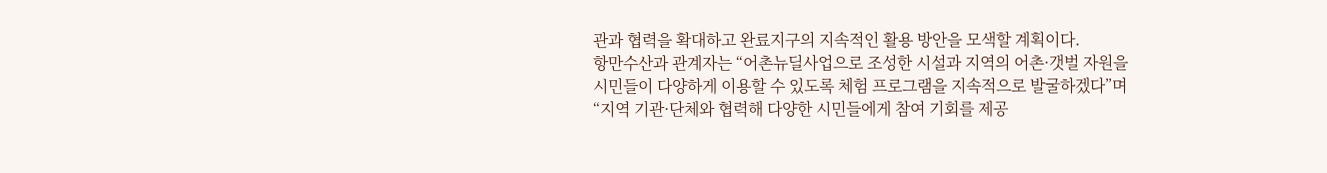관과 협력을 확대하고 완료지구의 지속적인 활용 방안을 모색할 계획이다.
항만수산과 관계자는 “어촌뉴딜사업으로 조성한 시설과 지역의 어촌·갯벌 자원을 시민들이 다양하게 이용할 수 있도록 체험 프로그램을 지속적으로 발굴하겠다”며 “지역 기관·단체와 협력해 다양한 시민들에게 참여 기회를 제공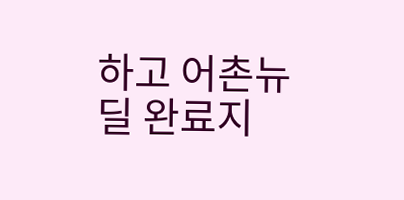하고 어촌뉴딜 완료지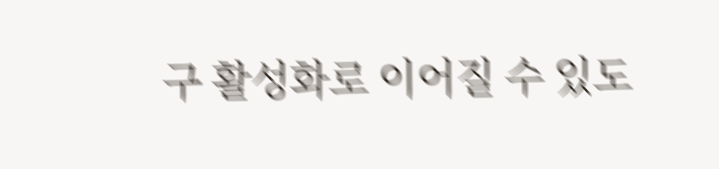구 활성화로 이어질 수 있도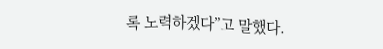록 노력하겠다”고 말했다.